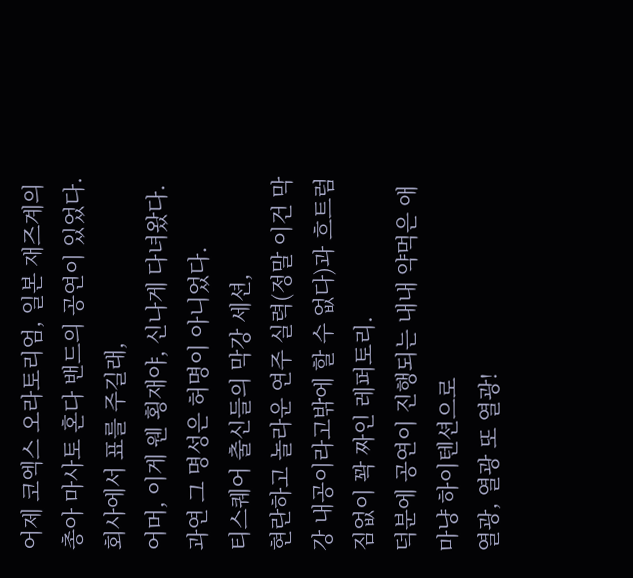어제 코엑스 오라토리엄, 일본 재즈계의 총아 마사토 혼다 밴드의 공연이 있었다.
회사에서 표를 주길래,
어머, 이게 웬 횡재야, 신나게 다녀왔다.
과연 그 명성은 허명이 아니었다.
티스퀘어 출신들의 막강 세션,
현란하고 놀라운 연주 실력(정말 이건 막강 내공이라고밖에 할 수 없다)과 흐트럼짐없이 꽉 짜인 레퍼토리.
덕분에 공연이 진행되는 내내 약먹은 애 마냥 하이텐션으로
열광, 열광 또 열광!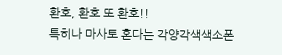환호, 환호 또 환호!!
특히나 마사토 혼다는 각양각색색소폰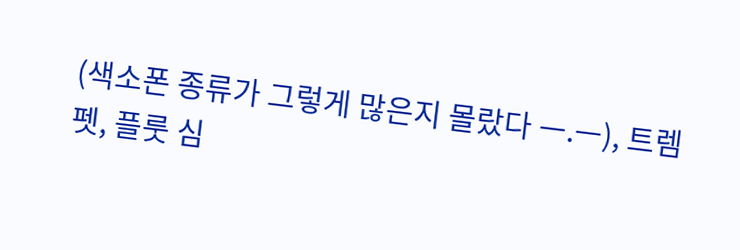(색소폰 종류가 그렇게 많은지 몰랐다 ㅡ.ㅡ), 트렘펫, 플룻 심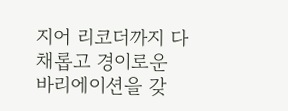지어 리코더까지 다채롭고 경이로운 바리에이션을 갖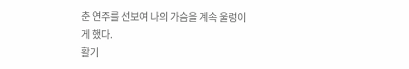춘 연주를 선보여 나의 가슴을 계속 울렁이게 했다.
활기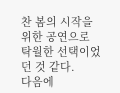찬 봄의 시작을 위한 공연으로 탁월한 선택이었던 것 같다.
다음에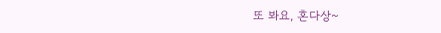또 봐요, 혼다상~